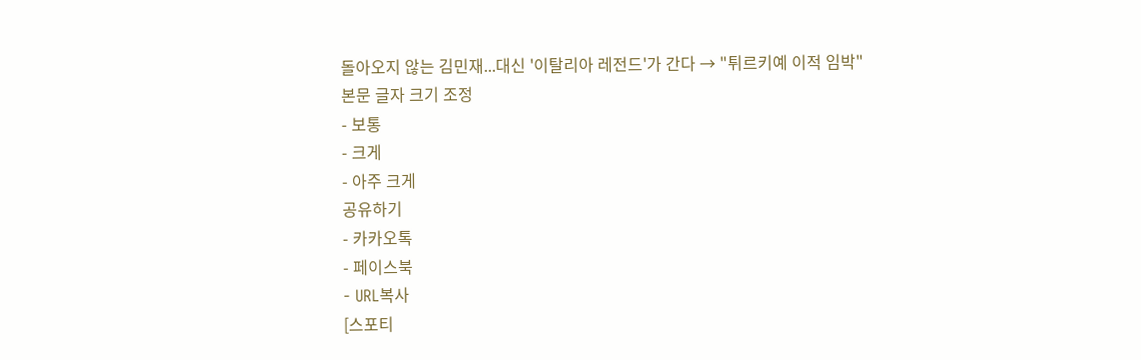돌아오지 않는 김민재...대신 '이탈리아 레전드'가 간다 → "튀르키예 이적 임박"
본문 글자 크기 조정
- 보통
- 크게
- 아주 크게
공유하기
- 카카오톡
- 페이스북
- URL복사
[스포티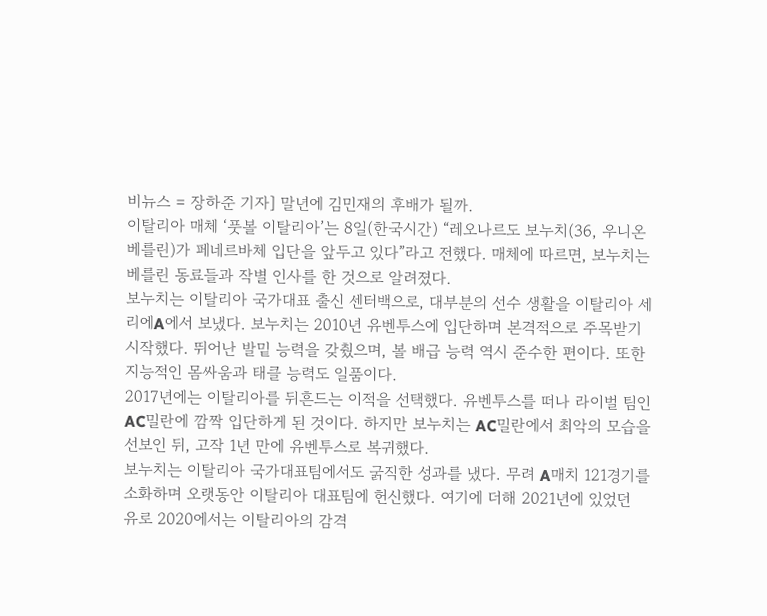비뉴스 = 장하준 기자] 말년에 김민재의 후배가 될까.
이탈리아 매체 ‘풋볼 이탈리아’는 8일(한국시간) “레오나르도 보누치(36, 우니온 베를린)가 페네르바체 입단을 앞두고 있다”라고 전했다. 매체에 따르면, 보누치는 베를린 동료들과 작별 인사를 한 것으로 알려졌다.
보누치는 이탈리아 국가대표 출신 센터백으로, 대부분의 선수 생활을 이탈리아 세리에A에서 보냈다. 보누치는 2010년 유벤투스에 입단하며 본격적으로 주목받기 시작했다. 뛰어난 발밑 능력을 갖췄으며, 볼 배급 능력 역시 준수한 편이다. 또한 지능적인 몸싸움과 태클 능력도 일품이다.
2017년에는 이탈리아를 뒤흔드는 이적을 선택했다. 유벤투스를 떠나 라이벌 팀인 AC밀란에 깜짝 입단하게 된 것이다. 하지만 보누치는 AC밀란에서 최악의 모습을 선보인 뒤, 고작 1년 만에 유벤투스로 복귀했다.
보누치는 이탈리아 국가대표팀에서도 굵직한 성과를 냈다. 무려 A매치 121경기를 소화하며 오랫동안 이탈리아 대표팀에 헌신했다. 여기에 더해 2021년에 있었던 유로 2020에서는 이탈리아의 감격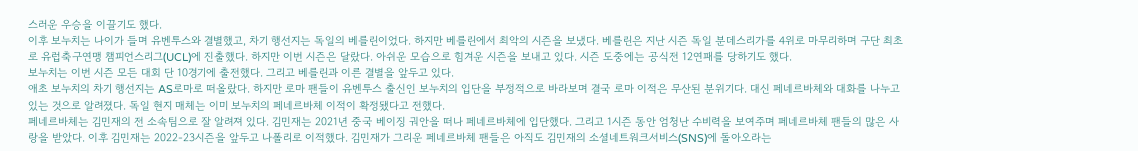스러운 우승을 이끌기도 했다.
이후 보누치는 나이가 들며 유벤투스와 결별했고, 차기 행선지는 독일의 베를린이었다. 하지만 베를린에서 최악의 시즌을 보냈다. 베를린은 지난 시즌 독일 분데스리가를 4위로 마무리하며 구단 최초로 유럽축구연맹 챔피언스리그(UCL)에 진출했다. 하지만 이번 시즌은 달랐다. 아쉬운 모습으로 힘겨운 시즌을 보내고 있다. 시즌 도중에는 공식전 12연패를 당하기도 했다.
보누치는 이번 시즌 모든 대회 단 10경기에 출전했다. 그리고 베를린과 이른 결별을 앞두고 있다.
애초 보누치의 차기 행선지는 AS로마로 떠올랐다. 하지만 로마 팬들이 유벤투스 출신인 보누치의 입단을 부정적으로 바라보며 결국 로마 이적은 무산된 분위기다. 대신 페네르바체와 대화를 나누고 있는 것으로 알려졌다. 독일 현지 매체는 이미 보누치의 페네르바체 이적이 확정됐다고 전했다.
페네르바체는 김민재의 전 소속팀으로 잘 알려져 있다. 김민재는 2021년 중국 베이징 궈안을 떠나 페네르바체에 입단했다. 그리고 1시즌 동안 엄청난 수비력을 보여주며 페네르바체 팬들의 많은 사랑을 받았다. 이후 김민재는 2022-23시즌을 앞두고 나폴리로 이적했다. 김민재가 그리운 페네르바체 팬들은 아직도 김민재의 소셜네트워크서비스(SNS)에 돌아오라는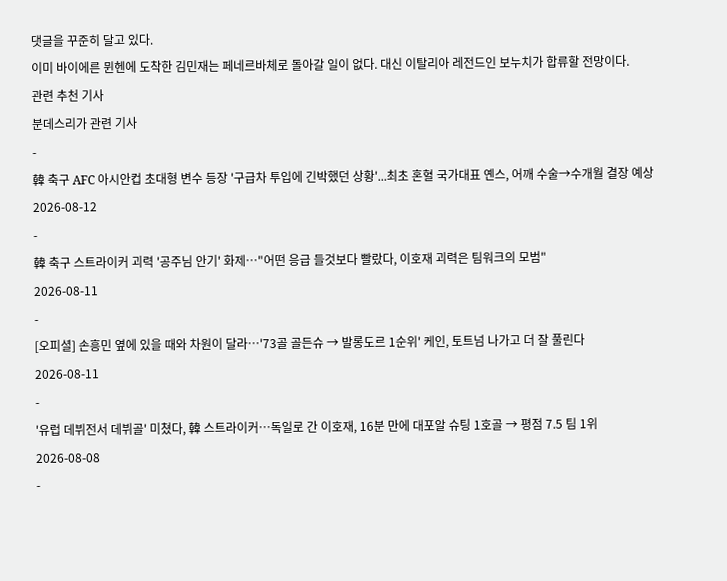댓글을 꾸준히 달고 있다.
이미 바이에른 뮌헨에 도착한 김민재는 페네르바체로 돌아갈 일이 없다. 대신 이탈리아 레전드인 보누치가 합류할 전망이다.
관련 추천 기사
분데스리가 관련 기사
-
韓 축구 AFC 아시안컵 초대형 변수 등장 '구급차 투입에 긴박했던 상황'...최초 혼혈 국가대표 옌스, 어깨 수술→수개월 결장 예상
2026-08-12
-
韓 축구 스트라이커 괴력 '공주님 안기' 화제…"어떤 응급 들것보다 빨랐다, 이호재 괴력은 팀워크의 모범"
2026-08-11
-
[오피셜] 손흥민 옆에 있을 때와 차원이 달라…'73골 골든슈 → 발롱도르 1순위' 케인, 토트넘 나가고 더 잘 풀린다
2026-08-11
-
'유럽 데뷔전서 데뷔골' 미쳤다, 韓 스트라이커…독일로 간 이호재, 16분 만에 대포알 슈팅 1호골 → 평점 7.5 팀 1위
2026-08-08
-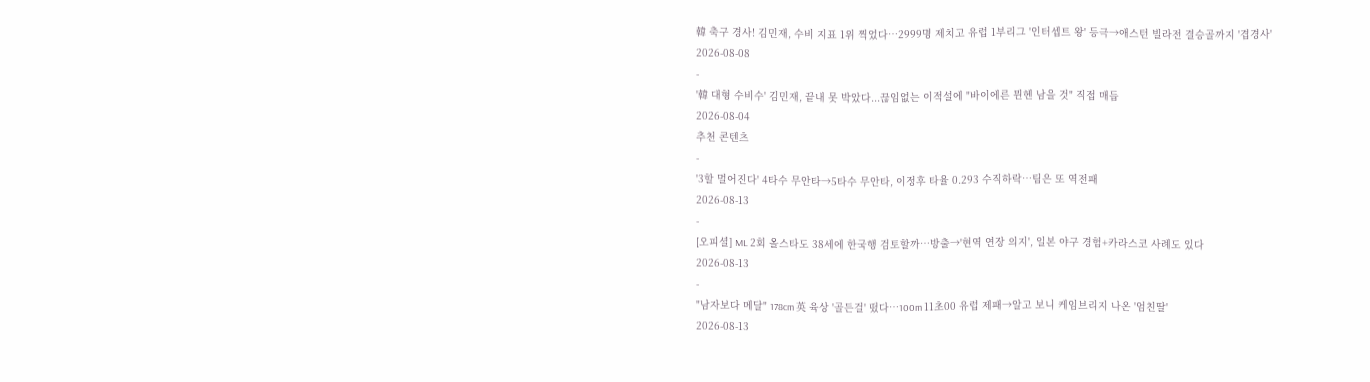韓 축구 경사! 김민재, 수비 지표 1위 찍었다…2999명 제치고 유럽 1부리그 '인터셉트 왕' 등극→애스턴 빌라전 결승골까지 '겹경사'
2026-08-08
-
'韓 대형 수비수' 김민재, 끝내 못 박았다...끊임없는 이적설에 "바이에른 뮌헨 남을 것" 직접 매듭
2026-08-04
추천 콘텐츠
-
'3할 멀어진다' 4타수 무안타→5타수 무안타, 이정후 타율 0.293 수직하락…팀은 또 역전패
2026-08-13
-
[오피셜] ML 2회 올스타도 38세에 한국행 검토할까…방출→'현역 연장 의지', 일본 야구 경험+카라스코 사례도 있다
2026-08-13
-
"남자보다 메달" 178cm 英 육상 '골든걸' 떴다…100m 11초00 유럽 제패→알고 보니 케임브리지 나온 '엄친딸'
2026-08-13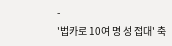-
'법카로 10여 명 성 접대' 축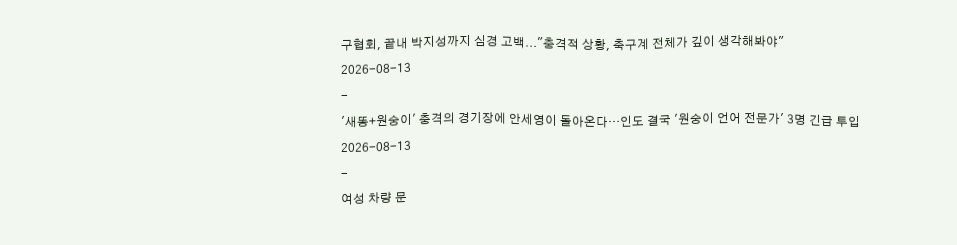구협회, 끝내 박지성까지 심경 고백..."충격적 상황, 축구계 전체가 깊이 생각해봐야"
2026-08-13
-
'새똥+원숭이' 충격의 경기장에 안세영이 돌아온다…인도 결국 '원숭이 언어 전문가' 3명 긴급 투입
2026-08-13
-
여성 차량 문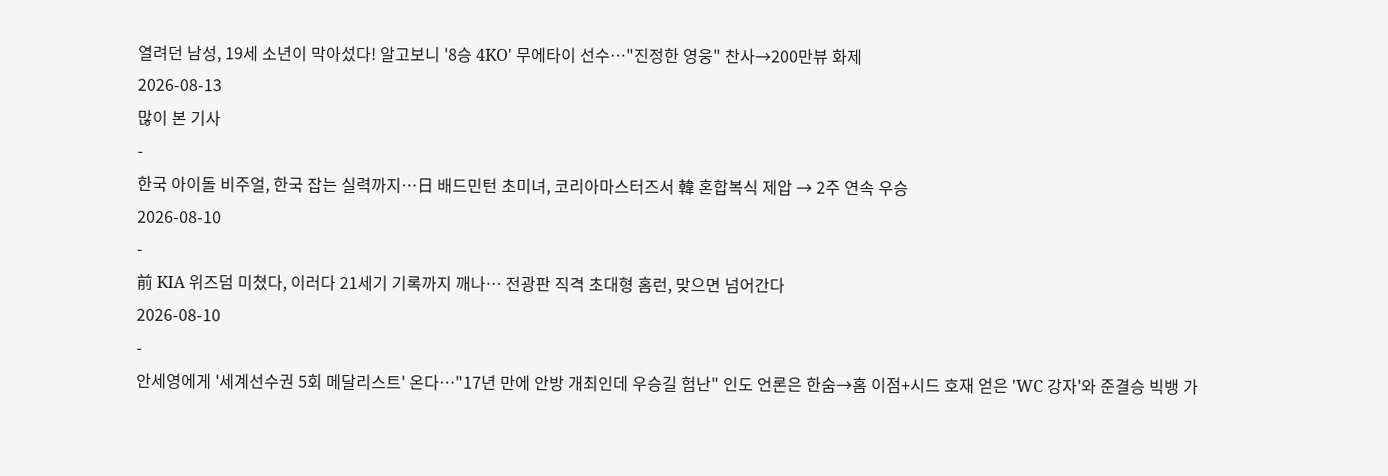열려던 남성, 19세 소년이 막아섰다! 알고보니 '8승 4KO' 무에타이 선수…"진정한 영웅" 찬사→200만뷰 화제
2026-08-13
많이 본 기사
-
한국 아이돌 비주얼, 한국 잡는 실력까지…日 배드민턴 초미녀, 코리아마스터즈서 韓 혼합복식 제압 → 2주 연속 우승
2026-08-10
-
前 KIA 위즈덤 미쳤다, 이러다 21세기 기록까지 깨나… 전광판 직격 초대형 홈런, 맞으면 넘어간다
2026-08-10
-
안세영에게 '세계선수권 5회 메달리스트' 온다…"17년 만에 안방 개최인데 우승길 험난" 인도 언론은 한숨→홈 이점+시드 호재 얻은 'WC 강자'와 준결승 빅뱅 가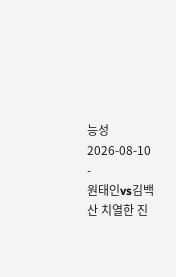능성
2026-08-10
-
원태인vs김백산 치열한 진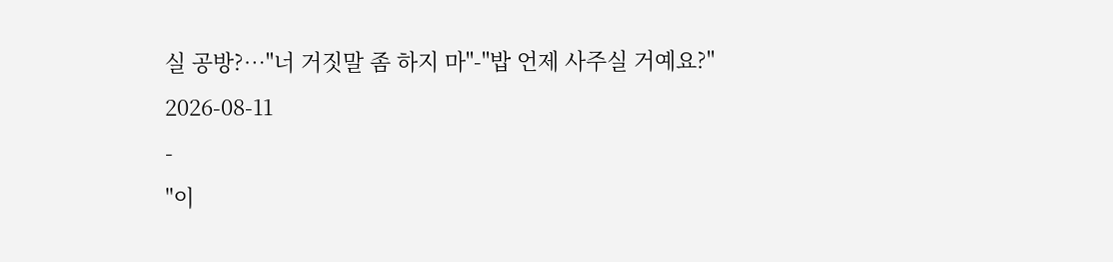실 공방?…"너 거짓말 좀 하지 마"-"밥 언제 사주실 거예요?"
2026-08-11
-
"이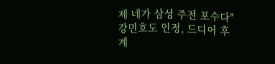제 네가 삼성 주전 포수다" 강민호도 인정, 드디어 후계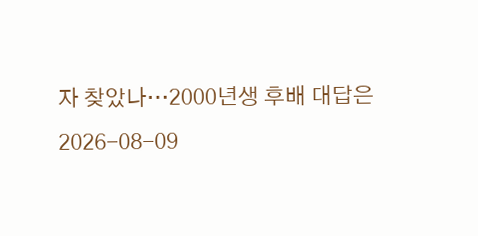자 찾았나…2000년생 후배 대답은
2026-08-09